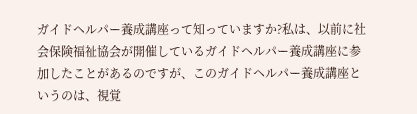ガイドヘルパー養成講座って知っていますか?私は、以前に社会保険福祉協会が開催しているガイドヘルパー養成講座に参加したことがあるのですが、このガイドヘルパー養成講座というのは、視覚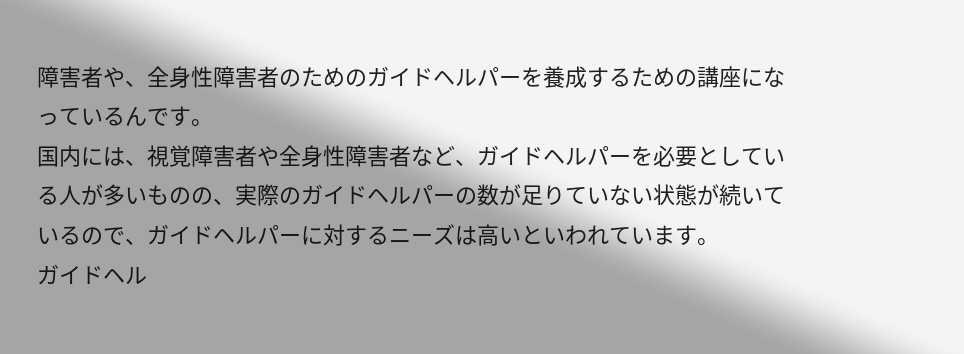障害者や、全身性障害者のためのガイドヘルパーを養成するための講座になっているんです。
国内には、視覚障害者や全身性障害者など、ガイドヘルパーを必要としている人が多いものの、実際のガイドヘルパーの数が足りていない状態が続いているので、ガイドヘルパーに対するニーズは高いといわれています。
ガイドヘル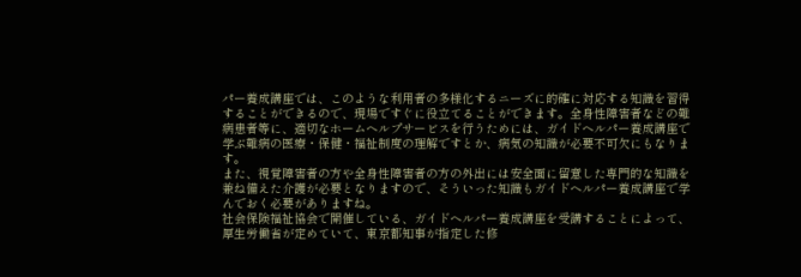パー養成講座では、このような利用者の多様化するニーズに的確に対応する知識を習得することができるので、現場ですぐに役立てることができます。全身性障害者などの難病患者等に、適切なホームヘルプサービスを行うためには、ガイドヘルパー養成講座で学ぶ難病の医療・保健・福祉制度の理解ですとか、病気の知識が必要不可欠にもなります。
また、視覚障害者の方や全身性障害者の方の外出には安全面に留意した専門的な知識を兼ね備えた介護が必要となりますので、そういった知識もガイドヘルパー養成講座で学んでおく必要がありますね。
社会保険福祉協会で開催している、ガイドヘルパー養成講座を受講することによって、厚生労働省が定めていて、東京都知事が指定した修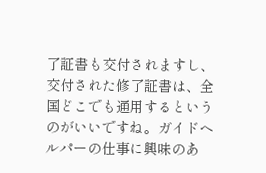了証書も交付されますし、交付された修了証書は、全国どこでも通用するというのがいいですね。ガイドヘルパーの仕事に興味のあ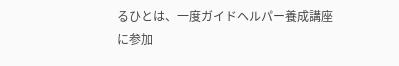るひとは、一度ガイドヘルパー養成講座に参加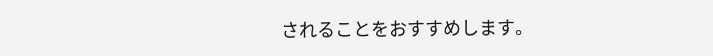されることをおすすめします。